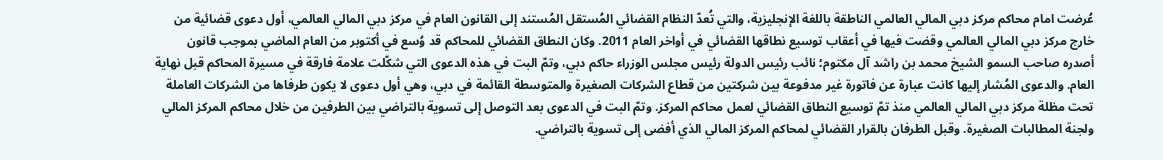عُرضت امام محاكم مركز دبي المالي العالمي الناطقة باللغة الإنجليزية، والتي تُعدّ النظام القضائي المُستقل المُستند إلى القانون العام في مركز دبي المالي العالمي، أول دعوى قضائية من خارج مركز دبي المالي العالمي وقضت فيها في أعقاب توسيع نطاقها القضائي في أواخر العام 2011. وكان النطاق القضائي للمحاكم قد وُسع في أكتوبر من العام الماضي بموجب قانون أصدره صاحب السمو الشيخ محمد بن راشد آل مكتوم؛ نائب رئيس الدولة رئيس مجلس الوزراء حاكم دبي، وتمّ البت في هذه الدعوى التي شكّلت علامة فارقة في مسيرة المحاكم قبل نهاية العام. والدعوى المُشار إليها كانت عبارة عن فاتورة غير مدفوعة بين شركتين من قطاع الشركات الصغيرة والمتوسطة القائمة في دبي، وهي أول دعوى لا يكون طرفاها من الشركات العاملة تحت مظلة مركز دبي المالي العالمي منذ تمّ توسيع النطاق القضائي لعمل محاكم المركز. وتمّ البت في الدعوى بعد التوصل إلى تسوية بالتراضي بين الطرفين من خلال محاكم المركز المالي ولجنة المطالبات الصغيرة. وقبل الطرفان بالقرار القضائي لمحاكم المركز المالي الذي أفضى إلى تسوية بالتراضي.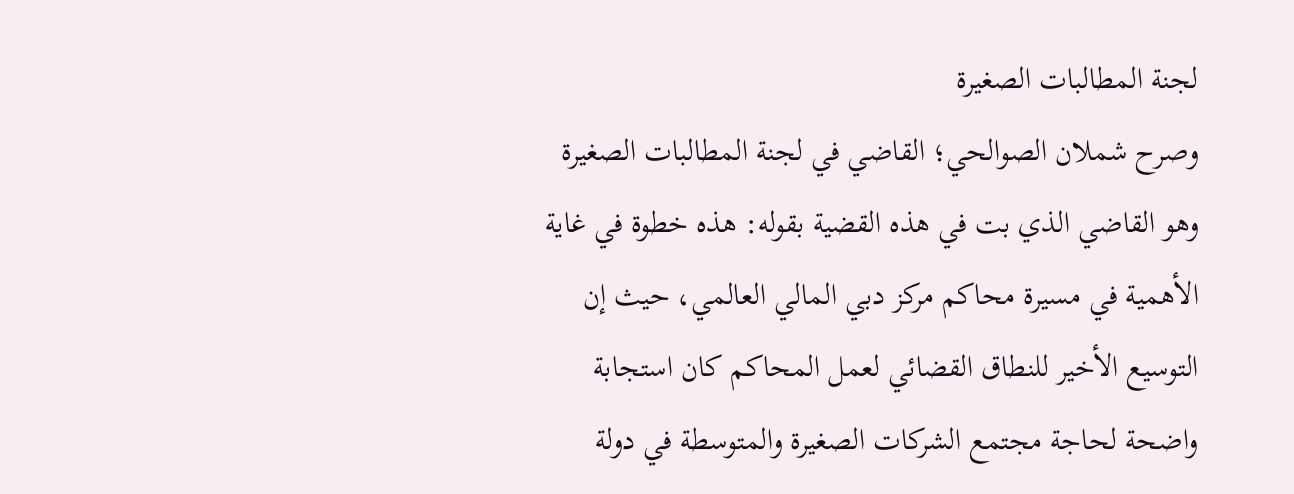لجنة المطالبات الصغيرة
وصرح شملان الصوالحي؛ القاضي في لجنة المطالبات الصغيرة وهو القاضي الذي بت في هذه القضية بقوله: هذه خطوة في غاية الأهمية في مسيرة محاكم مركز دبي المالي العالمي، حيث إن التوسيع الأخير للنطاق القضائي لعمل المحاكم كان استجابة واضحة لحاجة مجتمع الشركات الصغيرة والمتوسطة في دولة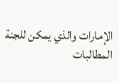الإمارات والذي يمكن للجنة المطالبات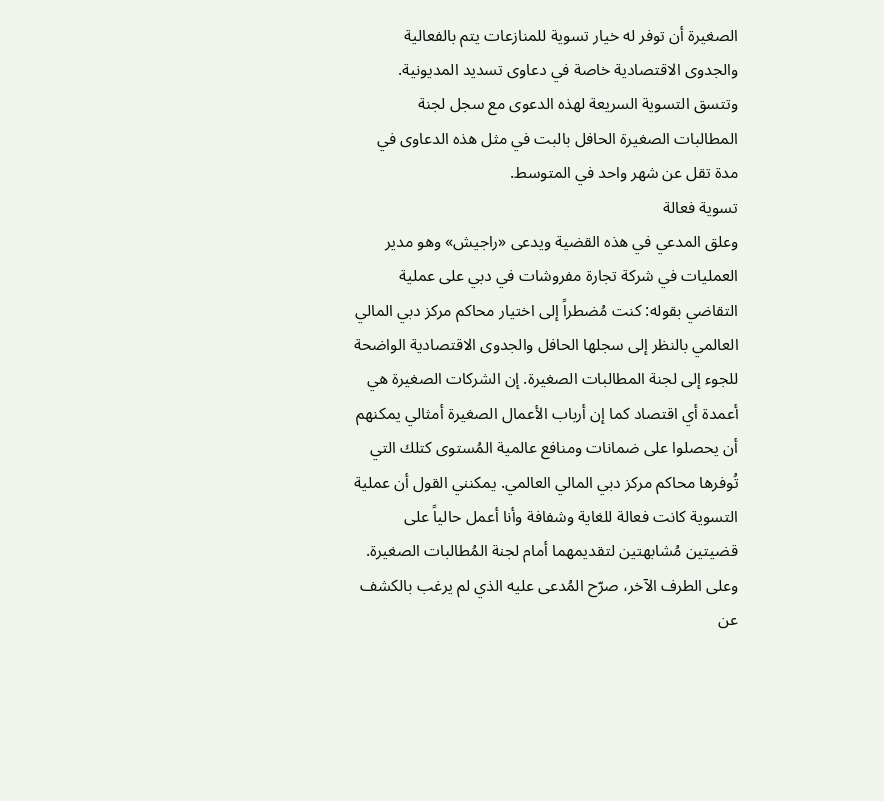الصغيرة أن توفر له خيار تسوية للمنازعات يتم بالفعالية والجدوى الاقتصادية خاصة في دعاوى تسديد المديونية. وتتسق التسوية السريعة لهذه الدعوى مع سجل لجنة المطالبات الصغيرة الحافل بالبت في مثل هذه الدعاوى في مدة تقل عن شهر واحد في المتوسط.
تسوية فعالة
وعلق المدعي في هذه القضية ويدعى «راجيش» وهو مدير العمليات في شركة تجارة مفروشات في دبي على عملية التقاضي بقوله: كنت مُضطراً إلى اختيار محاكم مركز دبي المالي العالمي بالنظر إلى سجلها الحافل والجدوى الاقتصادية الواضحة للجوء إلى لجنة المطالبات الصغيرة. إن الشركات الصغيرة هي أعمدة أي اقتصاد كما إن أرباب الأعمال الصغيرة أمثالي يمكنهم أن يحصلوا على ضمانات ومنافع عالمية المُستوى كتلك التي تُوفرها محاكم مركز دبي المالي العالمي. يمكنني القول أن عملية التسوية كانت فعالة للغاية وشفافة وأنا أعمل حالياً على قضيتين مُشابهتين لتقديمهما أمام لجنة المُطالبات الصغيرة. وعلى الطرف الآخر، صرّح المُدعى عليه الذي لم يرغب بالكشف عن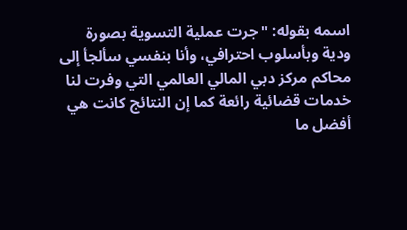اسمه بقوله: "جرت عملية التسوية بصورة ودية وبأسلوب احترافي، وأنا بنفسي سألجأ إلى محاكم مركز دبي المالي العالمي التي وفرت لنا خدمات قضائية رائعة كما إن النتائج كانت هي أفضل ما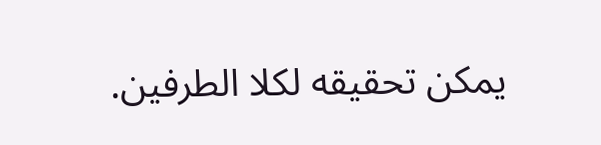يمكن تحقيقه لكلا الطرفين.